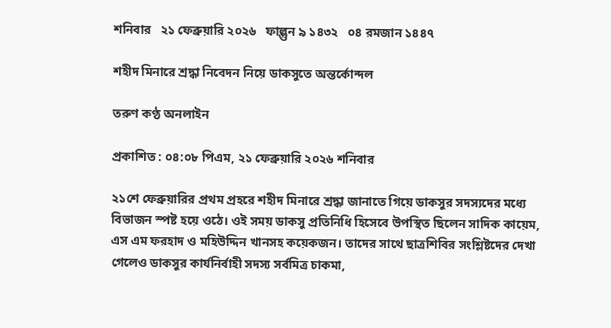শনিবার   ২১ ফেব্রুয়ারি ২০২৬   ফাল্গুন ৯ ১৪৩২   ০৪ রমজান ১৪৪৭

শহীদ মিনারে শ্রদ্ধা নিবেদন নিয়ে ডাকসুতে অন্তর্কোন্দল

তরুণ কণ্ঠ অনলাইন

প্রকাশিত : ০৪:০৮ পিএম, ২১ ফেব্রুয়ারি ২০২৬ শনিবার

২১শে ফেব্রুয়ারির প্রথম প্রহরে শহীদ মিনারে শ্রদ্ধা জানাতে গিয়ে ডাকসুর সদস্যদের মধ্যে বিভাজন স্পষ্ট হয়ে ওঠে। ওই সময় ডাকসু প্রতিনিধি হিসেবে উপস্থিত ছিলেন সাদিক কায়েম, এস এম ফরহাদ ও মহিউদ্দিন খানসহ কয়েকজন। তাদের সাথে ছাত্রশিবির সংশ্লিষ্টদের দেখা গেলেও ডাকসুর কার্যনির্বাহী সদস্য সর্বমিত্র চাকমা,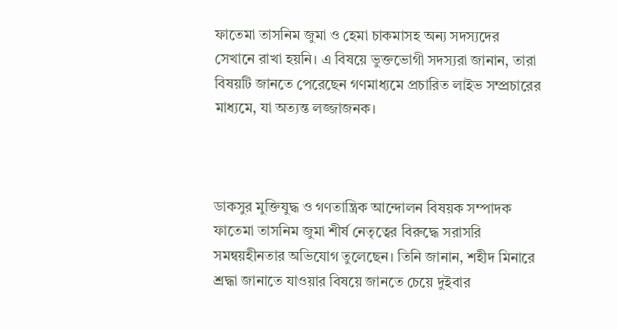ফাতেমা তাসনিম জুমা ও হেমা চাকমাসহ অন্য সদস্যদের সেখানে রাখা হয়নি। এ বিষয়ে ভুক্তভোগী সদস্যরা জানান, তারা বিষয়টি জানতে পেরেছেন গণমাধ্যমে প্রচারিত লাইভ সম্প্রচারের মাধ্যমে, যা অত্যন্ত লজ্জাজনক।



ডাকসুর মুক্তিযুদ্ধ ও গণতান্ত্রিক আন্দোলন বিষয়ক সম্পাদক ফাতেমা তাসনিম জুমা শীর্ষ নেতৃত্বের বিরুদ্ধে সরাসরি সমন্বয়হীনতার অভিযোগ তুলেছেন। তিনি জানান, শহীদ মিনারে শ্রদ্ধা জানাতে যাওয়ার বিষয়ে জানতে চেয়ে দুইবার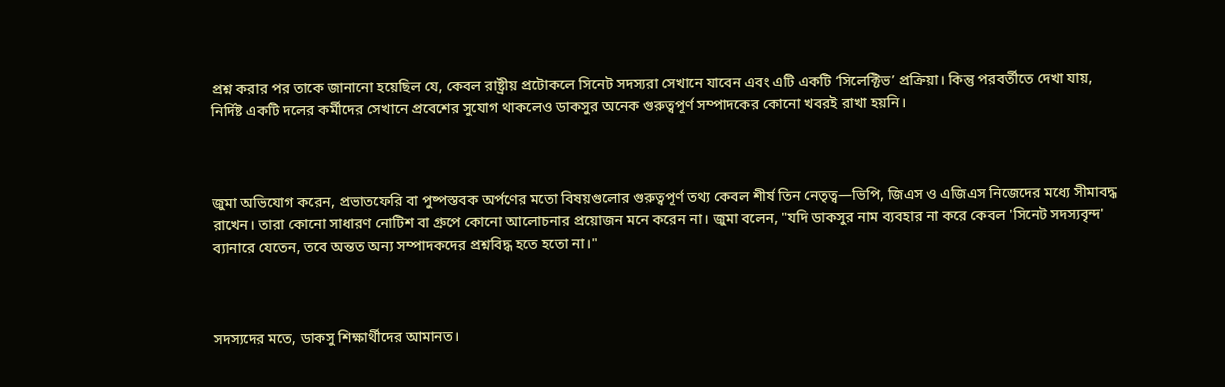প্রশ্ন করার পর তাকে জানানো হয়েছিল যে, কেবল রাষ্ট্রীয় প্রটোকলে সিনেট সদস্যরা সেখানে যাবেন এবং এটি একটি ‘সিলেক্টিভ’ প্রক্রিয়া। কিন্তু পরবর্তীতে দেখা যায়, নির্দিষ্ট একটি দলের কর্মীদের সেখানে প্রবেশের সুযোগ থাকলেও ডাকসুর অনেক গুরুত্বপূর্ণ সম্পাদকের কোনো খবরই রাখা হয়নি।



জুমা অভিযোগ করেন, প্রভাতফেরি বা পুষ্পস্তবক অর্পণের মতো বিষয়গুলোর গুরুত্বপূর্ণ তথ্য কেবল শীর্ষ তিন নেতৃত্ব—ভিপি, জিএস ও এজিএস নিজেদের মধ্যে সীমাবদ্ধ রাখেন। তারা কোনো সাধারণ নোটিশ বা গ্রুপে কোনো আলোচনার প্রয়োজন মনে করেন না। জুমা বলেন, "যদি ডাকসুর নাম ব্যবহার না করে কেবল 'সিনেট সদস্যবৃন্দ' ব্যানারে যেতেন, তবে অন্তত অন্য সম্পাদকদের প্রশ্নবিদ্ধ হতে হতো না।"



সদস্যদের মতে, ডাকসু শিক্ষার্থীদের আমানত।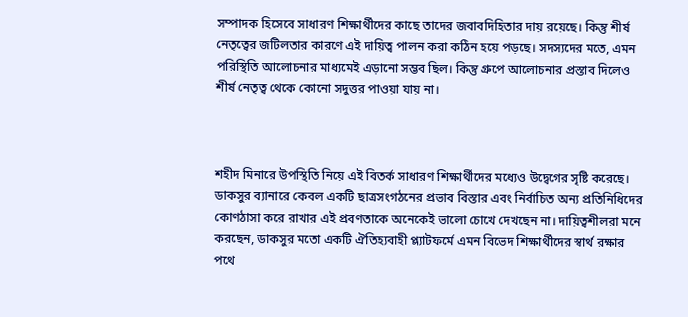সম্পাদক হিসেবে সাধারণ শিক্ষার্থীদের কাছে তাদের জবাবদিহিতার দায় রয়েছে। কিন্তু শীর্ষ নেতৃত্বের জটিলতার কারণে এই দায়িত্ব পালন করা কঠিন হয়ে পড়ছে। সদস্যদের মতে, এমন পরিস্থিতি আলোচনার মাধ্যমেই এড়ানো সম্ভব ছিল। কিন্তু গ্রুপে আলোচনার প্রস্তাব দিলেও শীর্ষ নেতৃত্ব থেকে কোনো সদুত্তর পাওয়া যায় না।



শহীদ মিনারে উপস্থিতি নিয়ে এই বিতর্ক সাধারণ শিক্ষার্থীদের মধ্যেও উদ্বেগের সৃষ্টি করেছে। ডাকসুর ব্যানারে কেবল একটি ছাত্রসংগঠনের প্রভাব বিস্তার এবং নির্বাচিত অন্য প্রতিনিধিদের কোণঠাসা করে রাখার এই প্রবণতাকে অনেকেই ভালো চোখে দেখছেন না। দায়িত্বশীলরা মনে করছেন, ডাকসুর মতো একটি ঐতিহ্যবাহী প্ল্যাটফর্মে এমন বিভেদ শিক্ষার্থীদের স্বার্থ রক্ষার পথে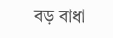বড় বাধা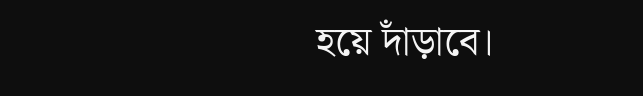হয়ে দাঁড়াবে।